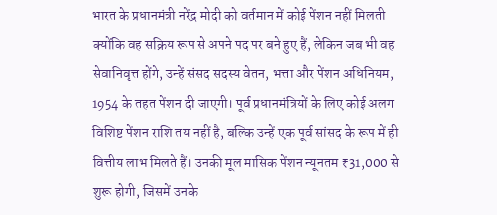भारत के प्रधानमंत्री नरेंद्र मोदी को वर्तमान में कोई पेंशन नहीं मिलती क्योंकि वह सक्रिय रूप से अपने पद पर बने हुए हैं, लेकिन जब भी वह सेवानिवृत्त होंगे, उन्हें संसद सदस्य वेतन, भत्ता और पेंशन अधिनियम, 1954 के तहत पेंशन दी जाएगी। पूर्व प्रधानमंत्रियों के लिए कोई अलग विशिष्ट पेंशन राशि तय नहीं है, बल्कि उन्हें एक पूर्व सांसद के रूप में ही वित्तीय लाभ मिलते हैं। उनकी मूल मासिक पेंशन न्यूनतम ₹31,000 से शुरू होगी, जिसमें उनके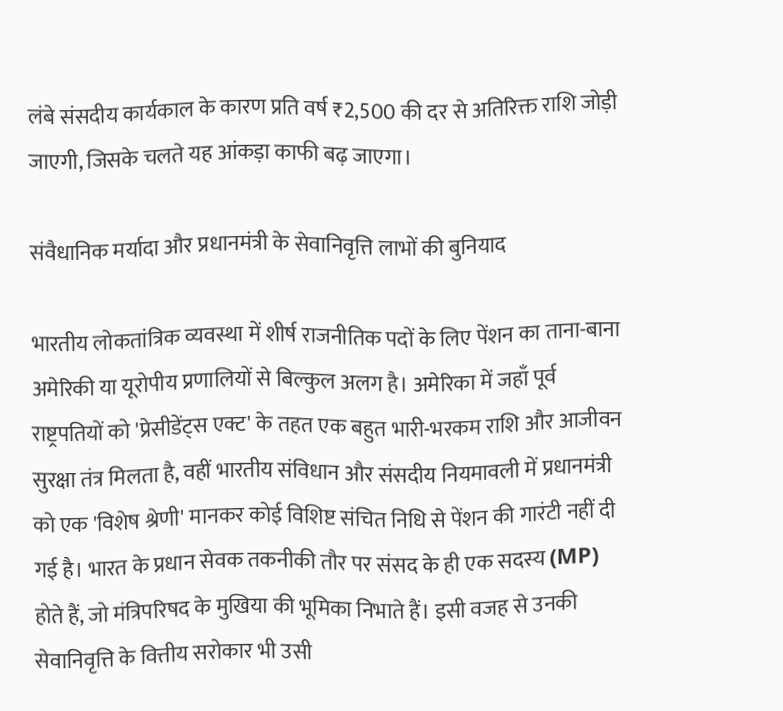लंबे संसदीय कार्यकाल के कारण प्रति वर्ष ₹2,500 की दर से अतिरिक्त राशि जोड़ी जाएगी, जिसके चलते यह आंकड़ा काफी बढ़ जाएगा।

संवैधानिक मर्यादा और प्रधानमंत्री के सेवानिवृत्ति लाभों की बुनियाद

भारतीय लोकतांत्रिक व्यवस्था में शीर्ष राजनीतिक पदों के लिए पेंशन का ताना-बाना अमेरिकी या यूरोपीय प्रणालियों से बिल्कुल अलग है। अमेरिका में जहाँ पूर्व राष्ट्रपतियों को 'प्रेसीडेंट्स एक्ट' के तहत एक बहुत भारी-भरकम राशि और आजीवन सुरक्षा तंत्र मिलता है, वहीं भारतीय संविधान और संसदीय नियमावली में प्रधानमंत्री को एक 'विशेष श्रेणी' मानकर कोई विशिष्ट संचित निधि से पेंशन की गारंटी नहीं दी गई है। भारत के प्रधान सेवक तकनीकी तौर पर संसद के ही एक सदस्य (MP) होते हैं, जो मंत्रिपरिषद के मुखिया की भूमिका निभाते हैं। इसी वजह से उनकी सेवानिवृत्ति के वित्तीय सरोकार भी उसी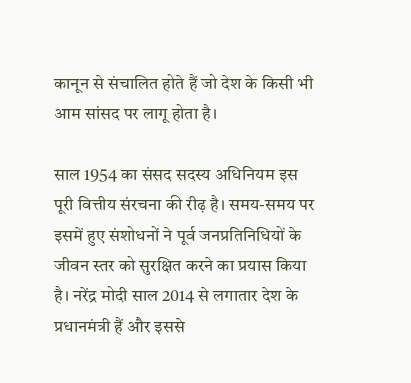कानून से संचालित होते हैं जो देश के किसी भी आम सांसद पर लागू होता है।

साल 1954 का संसद सदस्य अधिनियम इस पूरी वित्तीय संरचना की रीढ़ है। समय-समय पर इसमें हुए संशोधनों ने पूर्व जनप्रतिनिधियों के जीवन स्तर को सुरक्षित करने का प्रयास किया है। नरेंद्र मोदी साल 2014 से लगातार देश के प्रधानमंत्री हैं और इससे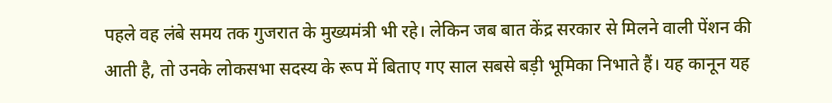पहले वह लंबे समय तक गुजरात के मुख्यमंत्री भी रहे। लेकिन जब बात केंद्र सरकार से मिलने वाली पेंशन की आती है, तो उनके लोकसभा सदस्य के रूप में बिताए गए साल सबसे बड़ी भूमिका निभाते हैं। यह कानून यह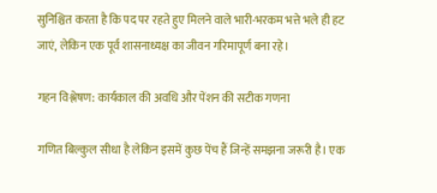सुनिश्चित करता है कि पद पर रहते हुए मिलने वाले भारी-भरकम भत्ते भले ही हट जाएं, लेकिन एक पूर्व शासनाध्यक्ष का जीवन गरिमापूर्ण बना रहे।

गहन विश्लेषण: कार्यकाल की अवधि और पेंशन की सटीक गणना

गणित बिल्कुल सीधा है लेकिन इसमें कुछ पेंच हैं जिन्हें समझना जरूरी है। एक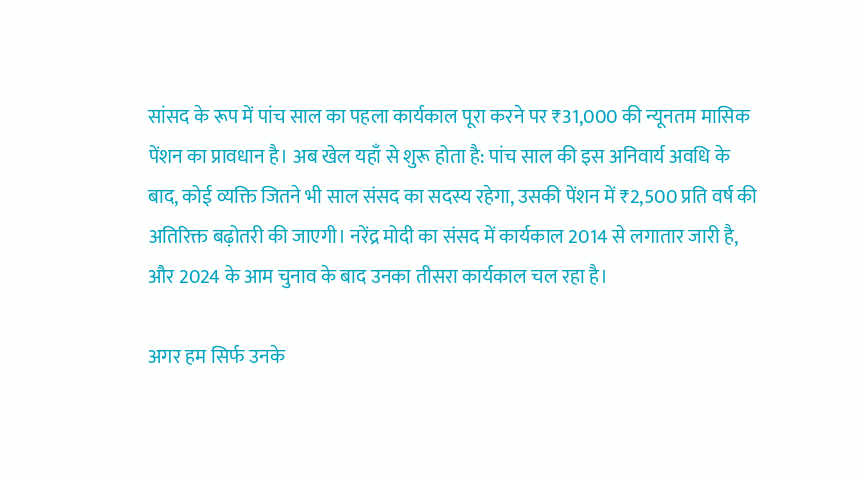सांसद के रूप में पांच साल का पहला कार्यकाल पूरा करने पर ₹31,000 की न्यूनतम मासिक पेंशन का प्रावधान है। अब खेल यहाँ से शुरू होता है: पांच साल की इस अनिवार्य अवधि के बाद, कोई व्यक्ति जितने भी साल संसद का सदस्य रहेगा, उसकी पेंशन में ₹2,500 प्रति वर्ष की अतिरिक्त बढ़ोतरी की जाएगी। नरेंद्र मोदी का संसद में कार्यकाल 2014 से लगातार जारी है, और 2024 के आम चुनाव के बाद उनका तीसरा कार्यकाल चल रहा है।

अगर हम सिर्फ उनके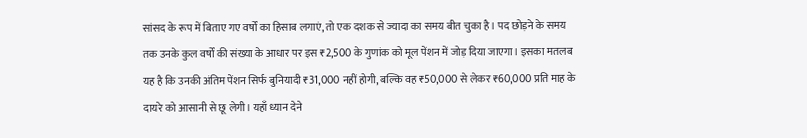सांसद के रूप में बिताए गए वर्षों का हिसाब लगाएं, तो एक दशक से ज्यादा का समय बीत चुका है। पद छोड़ने के समय तक उनके कुल वर्षों की संख्या के आधार पर इस ₹2,500 के गुणांक को मूल पेंशन में जोड़ दिया जाएगा। इसका मतलब यह है कि उनकी अंतिम पेंशन सिर्फ बुनियादी ₹31,000 नहीं होगी, बल्कि वह ₹50,000 से लेकर ₹60,000 प्रति माह के दायरे को आसानी से छू लेगी। यहाँ ध्यान देने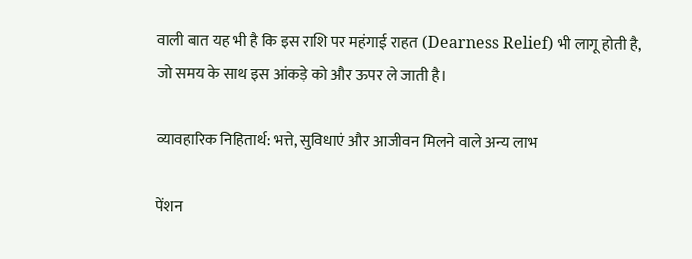वाली बात यह भी है कि इस राशि पर महंगाई राहत (Dearness Relief) भी लागू होती है, जो समय के साथ इस आंकड़े को और ऊपर ले जाती है।

व्यावहारिक निहितार्थ: भत्ते, सुविधाएं और आजीवन मिलने वाले अन्य लाभ

पेंशन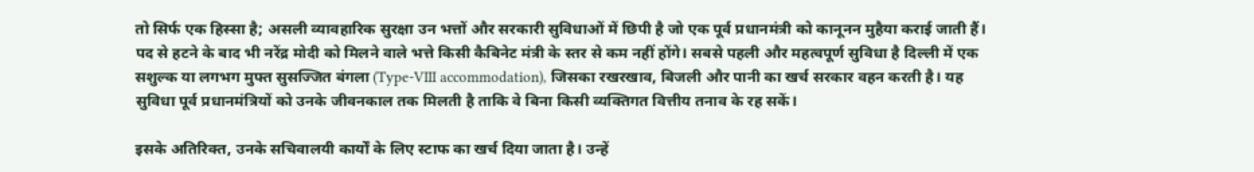तो सिर्फ एक हिस्सा है; असली व्यावहारिक सुरक्षा उन भत्तों और सरकारी सुविधाओं में छिपी है जो एक पूर्व प्रधानमंत्री को कानूनन मुहैया कराई जाती हैं। पद से हटने के बाद भी नरेंद्र मोदी को मिलने वाले भत्ते किसी कैबिनेट मंत्री के स्तर से कम नहीं होंगे। सबसे पहली और महत्वपूर्ण सुविधा है दिल्ली में एक सशुल्क या लगभग मुफ्त सुसज्जित बंगला (Type-VIII accommodation), जिसका रखरखाव, बिजली और पानी का खर्च सरकार वहन करती है। यह सुविधा पूर्व प्रधानमंत्रियों को उनके जीवनकाल तक मिलती है ताकि वे बिना किसी व्यक्तिगत वित्तीय तनाव के रह सकें।

इसके अतिरिक्त, उनके सचिवालयी कार्यों के लिए स्टाफ का खर्च दिया जाता है। उन्हें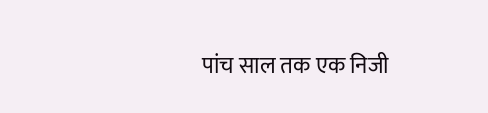पांच साल तक एक निजी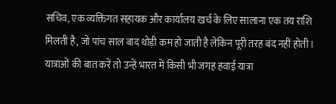सचिव, एक व्यक्तिगत सहायक और कार्यालय खर्च के लिए सालाना एक तय राशि मिलती है, जो पांच साल बाद थोड़ी कम हो जाती है लेकिन पूरी तरह बंद नहीं होती। यात्राओं की बात करें तो उन्हें भारत में किसी भी जगह हवाई यात्रा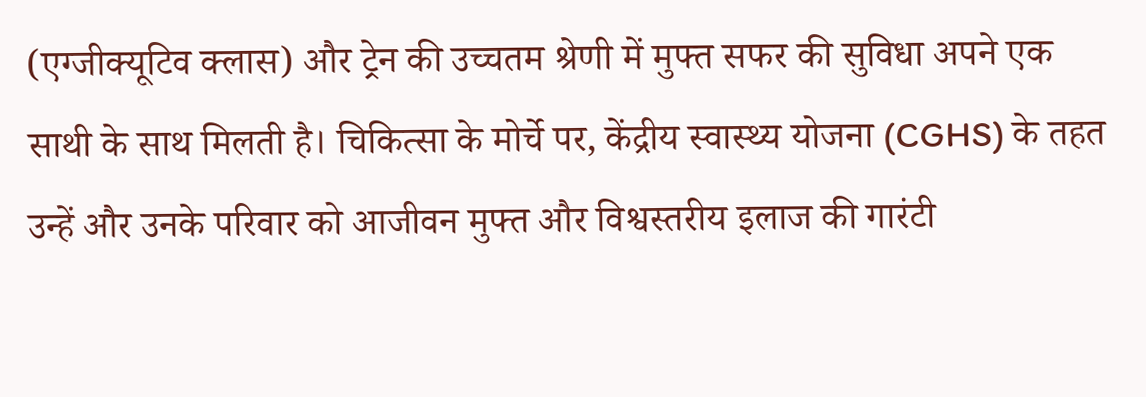(एग्जीक्यूटिव क्लास) और ट्रेन की उच्चतम श्रेणी में मुफ्त सफर की सुविधा अपने एक साथी के साथ मिलती है। चिकित्सा के मोर्चे पर, केंद्रीय स्वास्थ्य योजना (CGHS) के तहत उन्हें और उनके परिवार को आजीवन मुफ्त और विश्वस्तरीय इलाज की गारंटी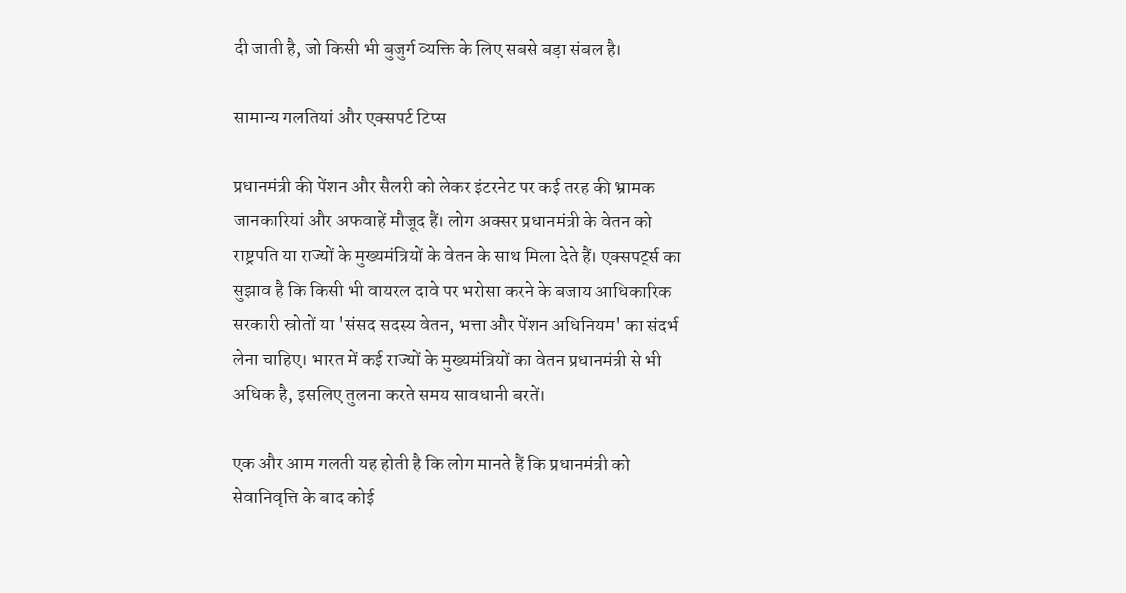दी जाती है, जो किसी भी बुजुर्ग व्यक्ति के लिए सबसे बड़ा संबल है।

सामान्य गलतियां और एक्सपर्ट टिप्स

प्रधानमंत्री की पेंशन और सैलरी को लेकर इंटरनेट पर कई तरह की भ्रामक जानकारियां और अफवाहें मौजूद हैं। लोग अक्सर प्रधानमंत्री के वेतन को राष्ट्रपति या राज्यों के मुख्यमंत्रियों के वेतन के साथ मिला देते हैं। एक्सपर्ट्स का सुझाव है कि किसी भी वायरल दावे पर भरोसा करने के बजाय आधिकारिक सरकारी स्रोतों या 'संसद सदस्य वेतन, भत्ता और पेंशन अधिनियम' का संदर्भ लेना चाहिए। भारत में कई राज्यों के मुख्यमंत्रियों का वेतन प्रधानमंत्री से भी अधिक है, इसलिए तुलना करते समय सावधानी बरतें।

एक और आम गलती यह होती है कि लोग मानते हैं कि प्रधानमंत्री को सेवानिवृत्ति के बाद कोई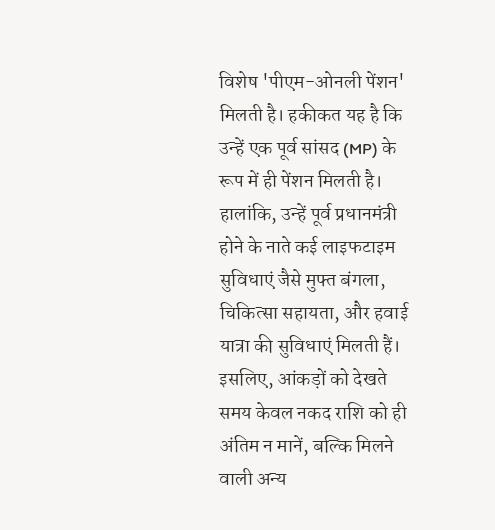विशेष 'पीएम-ओनली पेंशन' मिलती है। हकीकत यह है कि उन्हें एक पूर्व सांसद (MP) के रूप में ही पेंशन मिलती है। हालांकि, उन्हें पूर्व प्रधानमंत्री होने के नाते कई लाइफटाइम सुविधाएं जैसे मुफ्त बंगला, चिकित्सा सहायता, और हवाई यात्रा की सुविधाएं मिलती हैं। इसलिए, आंकड़ों को देखते समय केवल नकद राशि को ही अंतिम न मानें, बल्कि मिलने वाली अन्य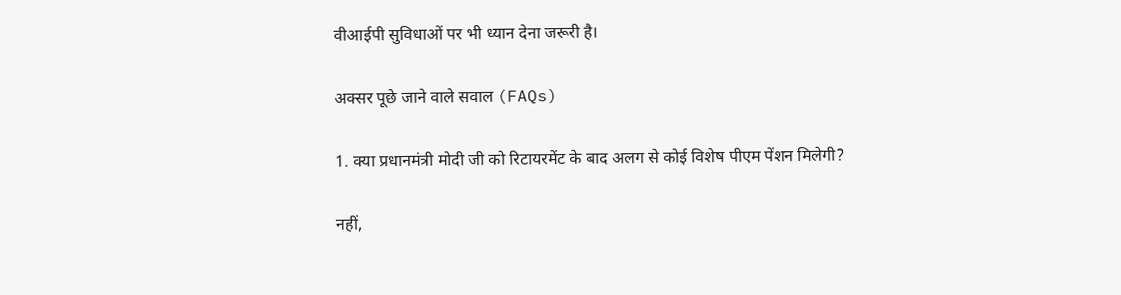वीआईपी सुविधाओं पर भी ध्यान देना जरूरी है।

अक्सर पूछे जाने वाले सवाल (FAQs)

1. क्या प्रधानमंत्री मोदी जी को रिटायरमेंट के बाद अलग से कोई विशेष पीएम पेंशन मिलेगी?

नहीं,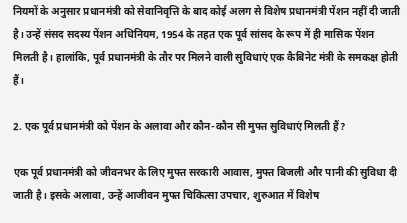नियमों के अनुसार प्रधानमंत्री को सेवानिवृत्ति के बाद कोई अलग से विशेष प्रधानमंत्री पेंशन नहीं दी जाती है। उन्हें संसद सदस्य पेंशन अधिनियम, 1954 के तहत एक पूर्व सांसद के रूप में ही मासिक पेंशन मिलती है। हालांकि, पूर्व प्रधानमंत्री के तौर पर मिलने वाली सुविधाएं एक कैबिनेट मंत्री के समकक्ष होती हैं।

2. एक पूर्व प्रधानमंत्री को पेंशन के अलावा और कौन-कौन सी मुफ्त सुविधाएं मिलती हैं?

एक पूर्व प्रधानमंत्री को जीवनभर के लिए मुफ्त सरकारी आवास, मुफ्त बिजली और पानी की सुविधा दी जाती है। इसके अलावा, उन्हें आजीवन मुफ्त चिकित्सा उपचार, शुरुआत में विशेष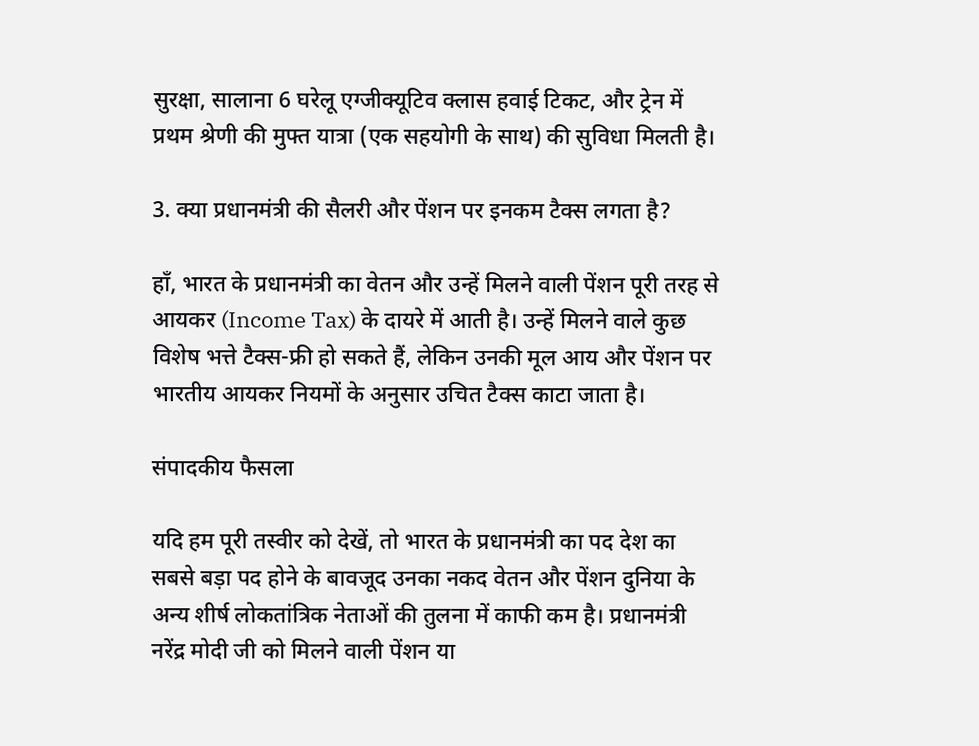सुरक्षा, सालाना 6 घरेलू एग्जीक्यूटिव क्लास हवाई टिकट, और ट्रेन में प्रथम श्रेणी की मुफ्त यात्रा (एक सहयोगी के साथ) की सुविधा मिलती है।

3. क्या प्रधानमंत्री की सैलरी और पेंशन पर इनकम टैक्स लगता है?

हाँ, भारत के प्रधानमंत्री का वेतन और उन्हें मिलने वाली पेंशन पूरी तरह से आयकर (Income Tax) के दायरे में आती है। उन्हें मिलने वाले कुछ विशेष भत्ते टैक्स-फ्री हो सकते हैं, लेकिन उनकी मूल आय और पेंशन पर भारतीय आयकर नियमों के अनुसार उचित टैक्स काटा जाता है।

संपादकीय फैसला

यदि हम पूरी तस्वीर को देखें, तो भारत के प्रधानमंत्री का पद देश का सबसे बड़ा पद होने के बावजूद उनका नकद वेतन और पेंशन दुनिया के अन्य शीर्ष लोकतांत्रिक नेताओं की तुलना में काफी कम है। प्रधानमंत्री नरेंद्र मोदी जी को मिलने वाली पेंशन या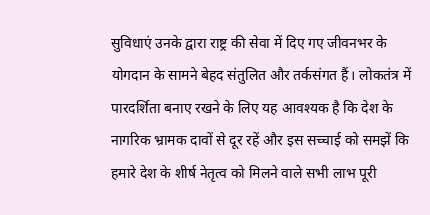सुविधाएं उनके द्वारा राष्ट्र की सेवा में दिए गए जीवनभर के योगदान के सामने बेहद संतुलित और तर्कसंगत हैं। लोकतंत्र में पारदर्शिता बनाए रखने के लिए यह आवश्यक है कि देश के नागरिक भ्रामक दावों से दूर रहें और इस सच्चाई को समझें कि हमारे देश के शीर्ष नेतृत्व को मिलने वाले सभी लाभ पूरी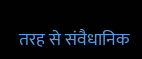तरह से संवैधानिक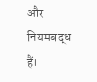और नियमबद्ध हैं।